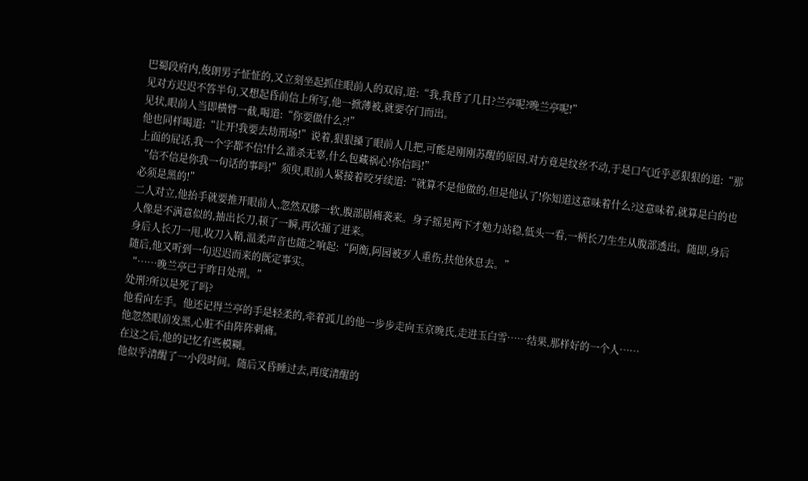巴蜀段府内,俊朗男子怔怔的,又立刻坐起抓住眼前人的双肩,道:“我,我昏了几日?兰亭呢?晚兰亭呢!”
见对方迟迟不答半句,又想起昏前信上所写,他一掀薄被,就要夺门而出。
见状,眼前人当即横臂一截,喝道:“你要做什么?!”
他也同样喝道:“让开!我要去劫刑场!”说着,狠狠搡了眼前人几把,可能是刚刚苏醒的原因,对方竟是纹丝不动,于是口气近乎恶狠狠的道:“那上面的屁话,我一个字都不信!什么滥杀无辜,什么包藏祸心!你信吗!”
“信不信是你我一句话的事吗!”须臾,眼前人紧接着咬牙续道:“就算不是他做的,但是他认了!你知道这意味着什么?这意味着,就算是白的也必须是黑的!”
二人对立,他抬手就要推开眼前人,忽然双膝一软,腹部剧痛袭来。身子摇晃两下才勉力站稳,低头一看,一柄长刀生生从腹部透出。随即,身后人像是不满意似的,抽出长刀,顿了一瞬,再次捅了进来。
身后人长刀一甩,收刀入鞘,温柔声音也随之响起:“阿衡,阿园被歹人重伤,扶他休息去。”
随后,他又听到一句迟迟而来的既定事实。
“……晚兰亭已于昨日处刑。”
处刑?所以是死了吗?
他看向左手。他还记得兰亭的手是轻柔的,牵着孤儿的他一步步走向玉京晚氏,走进玉白雪……结果,那样好的一个人……
他忽然眼前发黑,心脏不由阵阵刺痛。
在这之后,他的记忆有些模糊。
他似乎清醒了一小段时间。随后又昏睡过去,再度清醒的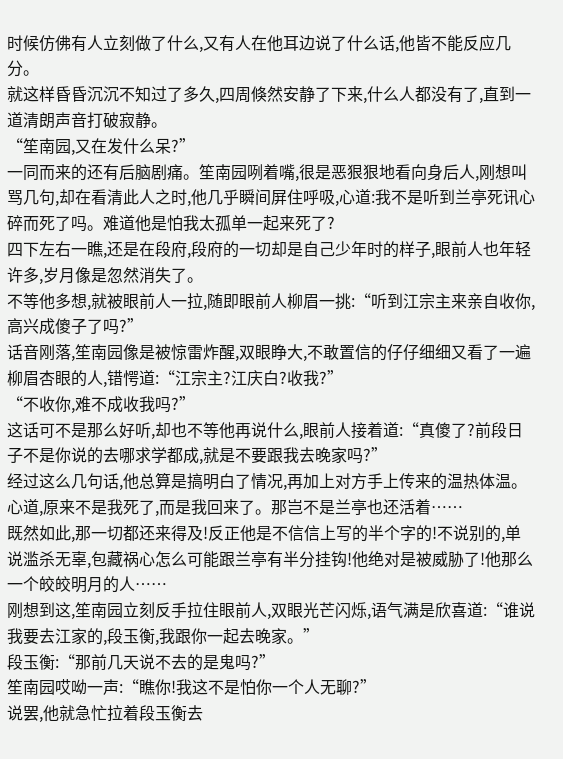时候仿佛有人立刻做了什么,又有人在他耳边说了什么话,他皆不能反应几分。
就这样昏昏沉沉不知过了多久,四周倏然安静了下来,什么人都没有了,直到一道清朗声音打破寂静。
“笙南园,又在发什么呆?”
一同而来的还有后脑剧痛。笙南园咧着嘴,很是恶狠狠地看向身后人,刚想叫骂几句,却在看清此人之时,他几乎瞬间屏住呼吸,心道:我不是听到兰亭死讯心碎而死了吗。难道他是怕我太孤单一起来死了?
四下左右一瞧,还是在段府,段府的一切却是自己少年时的样子,眼前人也年轻许多,岁月像是忽然消失了。
不等他多想,就被眼前人一拉,随即眼前人柳眉一挑:“听到江宗主来亲自收你,高兴成傻子了吗?”
话音刚落,笙南园像是被惊雷炸醒,双眼睁大,不敢置信的仔仔细细又看了一遍柳眉杏眼的人,错愕道:“江宗主?江庆白?收我?”
“不收你,难不成收我吗?”
这话可不是那么好听,却也不等他再说什么,眼前人接着道:“真傻了?前段日子不是你说的去哪求学都成,就是不要跟我去晚家吗?”
经过这么几句话,他总算是搞明白了情况,再加上对方手上传来的温热体温。心道,原来不是我死了,而是我回来了。那岂不是兰亭也还活着……
既然如此,那一切都还来得及!反正他是不信信上写的半个字的!不说别的,单说滥杀无辜,包藏祸心怎么可能跟兰亭有半分挂钩!他绝对是被威胁了!他那么一个皎皎明月的人……
刚想到这,笙南园立刻反手拉住眼前人,双眼光芒闪烁,语气满是欣喜道:“谁说我要去江家的,段玉衡,我跟你一起去晚家。”
段玉衡:“那前几天说不去的是鬼吗?”
笙南园哎呦一声:“瞧你!我这不是怕你一个人无聊?”
说罢,他就急忙拉着段玉衡去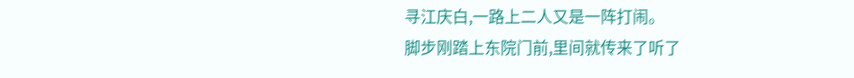寻江庆白,一路上二人又是一阵打闹。
脚步刚踏上东院门前,里间就传来了听了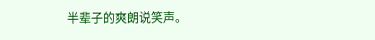半辈子的爽朗说笑声。